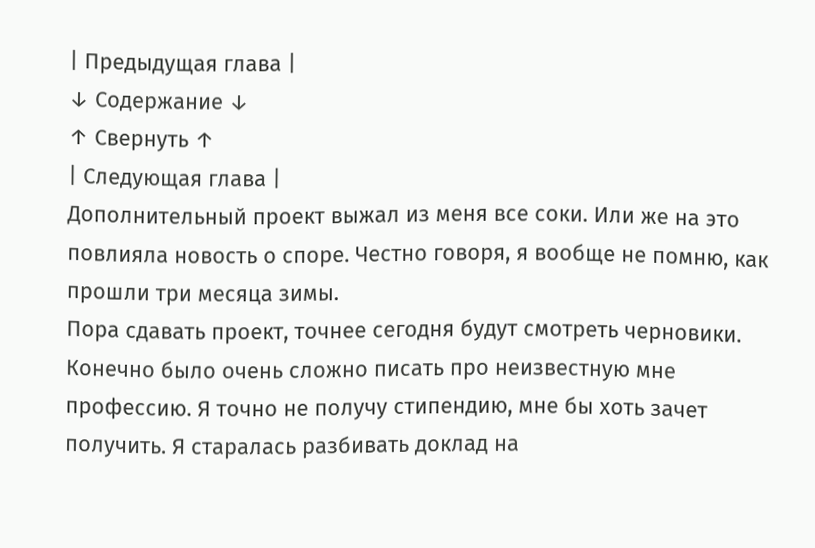| Предыдущая глава |
↓ Содержание ↓
↑ Свернуть ↑
| Следующая глава |
Дополнительный проект выжал из меня все соки. Или же на это повлияла новость о споре. Честно говоря, я вообще не помню, как прошли три месяца зимы.
Пора сдавать проект, точнее сегодня будут смотреть черновики. Конечно было очень сложно писать про неизвестную мне профессию. Я точно не получу стипендию, мне бы хоть зачет получить. Я старалась разбивать доклад на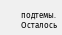подтемы. Осталось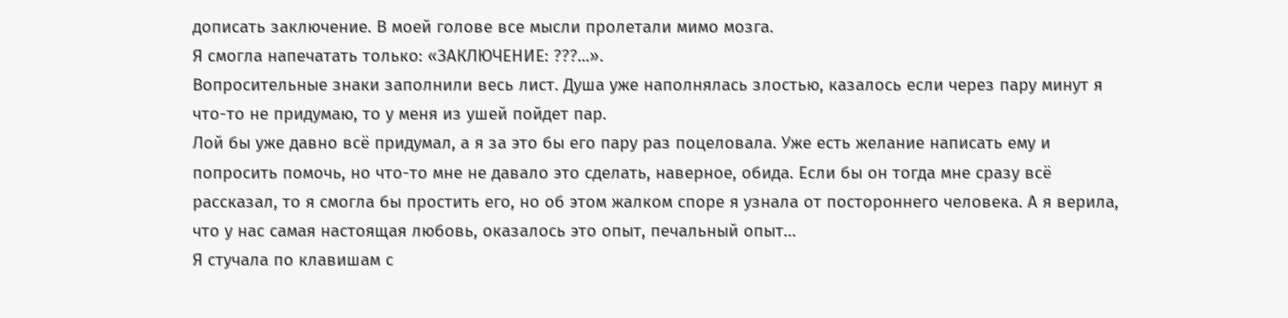дописать заключение. В моей голове все мысли пролетали мимо мозга.
Я смогла напечатать только: «ЗАКЛЮЧЕНИЕ: ???...».
Вопросительные знаки заполнили весь лист. Душа уже наполнялась злостью, казалось если через пару минут я что-то не придумаю, то у меня из ушей пойдет пар.
Лой бы уже давно всё придумал, а я за это бы его пару раз поцеловала. Уже есть желание написать ему и попросить помочь, но что-то мне не давало это сделать, наверное, обида. Если бы он тогда мне сразу всё рассказал, то я смогла бы простить его, но об этом жалком споре я узнала от постороннего человека. А я верила, что у нас самая настоящая любовь, оказалось это опыт, печальный опыт…
Я стучала по клавишам с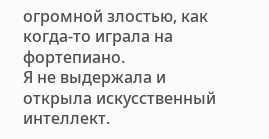огромной злостью, как когда-то играла на фортепиано.
Я не выдержала и открыла искусственный интеллект.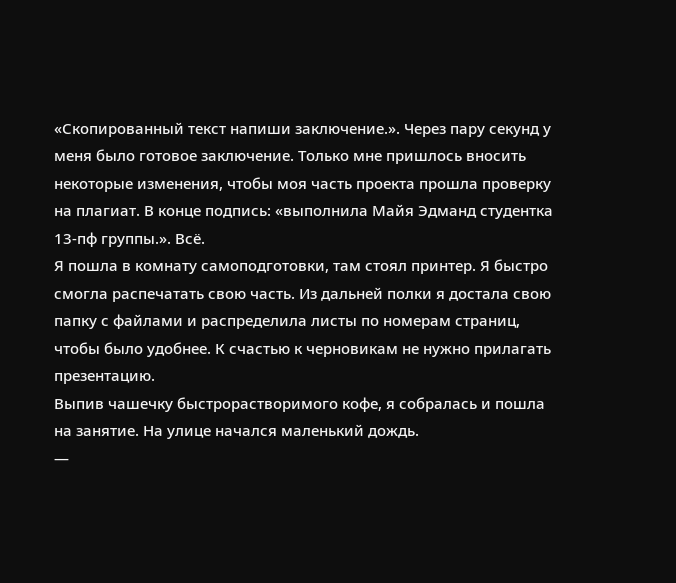«Скопированный текст напиши заключение.». Через пару секунд у меня было готовое заключение. Только мне пришлось вносить некоторые изменения, чтобы моя часть проекта прошла проверку на плагиат. В конце подпись: «выполнила Майя Эдманд студентка 13-пф группы.». Всё.
Я пошла в комнату самоподготовки, там стоял принтер. Я быстро смогла распечатать свою часть. Из дальней полки я достала свою папку с файлами и распределила листы по номерам страниц, чтобы было удобнее. К счастью к черновикам не нужно прилагать презентацию.
Выпив чашечку быстрорастворимого кофе, я собралась и пошла на занятие. На улице начался маленький дождь.
—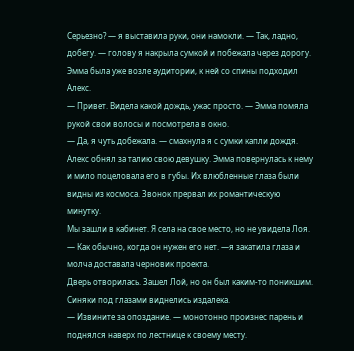Серьезно? — я выставила руки, они намокли. — Так, ладно, добегу. — голову я накрыла сумкой и побежала через дорогу.
Эмма была уже возле аудитории, к ней со спины подходил Алекс.
— Привет. Видела какой дождь, ужас просто. — Эмма помяла рукой свои волосы и посмотрела в окно.
— Да, я чуть добежала. — смахнула я с сумки капли дождя.
Алекс обнял за талию свою девушку. Эмма повернулась к нему и мило поцеловала его в губы. Их влюбленные глаза были видны из космоса. Звонок прервал их романтическую минутку.
Мы зашли в кабинет. Я села на свое место, но не увидела Лоя.
— Как обычно, когда он нужен его нет. —я закатила глаза и молча доставала черновик проекта.
Дверь отворилась. Зашел Лой, но он был каким-то поникшим. Синяки под глазами виднелись издалека.
— Извините за опоздание. — монотонно произнес парень и поднялся наверх по лестнице к своему месту.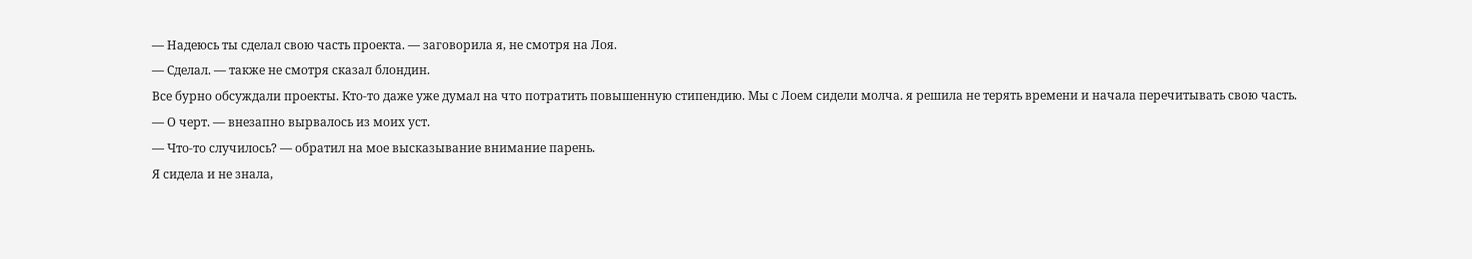— Надеюсь ты сделал свою часть проекта. — заговорила я, не смотря на Лоя.
— Сделал. — также не смотря сказал блондин.
Все бурно обсуждали проекты. Кто-то даже уже думал на что потратить повышенную стипендию. Мы с Лоем сидели молча. я решила не терять времени и начала перечитывать свою часть.
— О черт. — внезапно вырвалось из моих уст.
— Что-то случилось? — обратил на мое высказывание внимание парень.
Я сидела и не знала,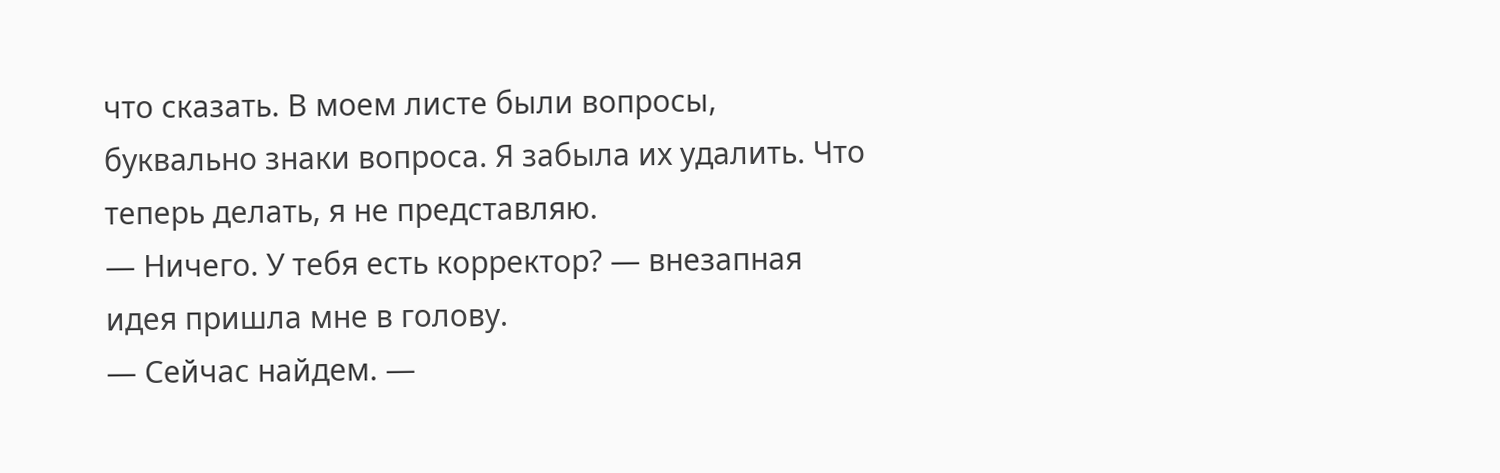что сказать. В моем листе были вопросы, буквально знаки вопроса. Я забыла их удалить. Что теперь делать, я не представляю.
— Ничего. У тебя есть корректор? — внезапная идея пришла мне в голову.
— Сейчас найдем. —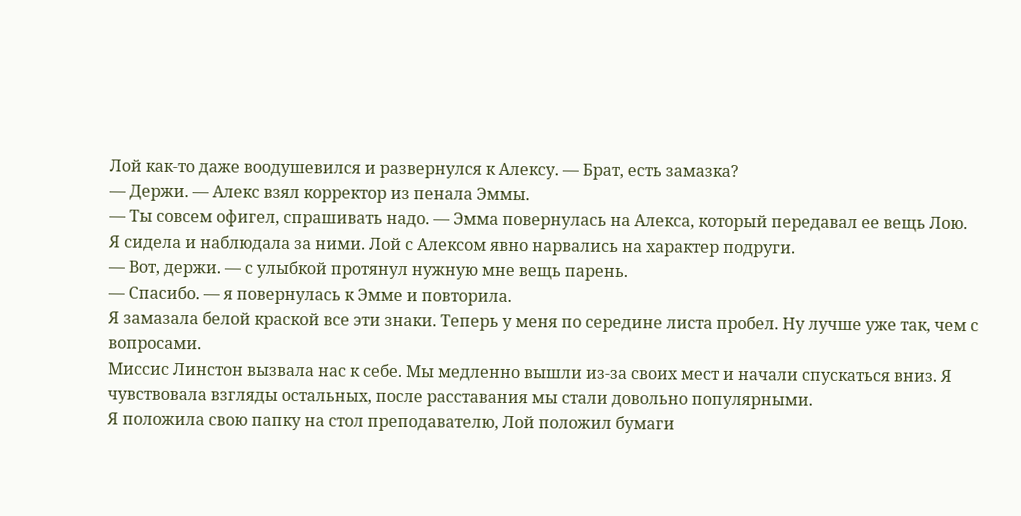Лой как-то даже воодушевился и развернулся к Алексу. — Брат, есть замазка?
— Держи. — Алекс взял корректор из пенала Эммы.
— Ты совсем офигел, спрашивать надо. — Эмма повернулась на Алекса, который передавал ее вещь Лою.
Я сидела и наблюдала за ними. Лой с Алексом явно нарвались на характер подруги.
— Вот, держи. — с улыбкой протянул нужную мне вещь парень.
— Спасибо. — я повернулась к Эмме и повторила.
Я замазала белой краской все эти знаки. Теперь у меня по середине листа пробел. Ну лучше уже так, чем с вопросами.
Миссис Линстон вызвала нас к себе. Мы медленно вышли из-за своих мест и начали спускаться вниз. Я чувствовала взгляды остальных, после расставания мы стали довольно популярными.
Я положила свою папку на стол преподавателю, Лой положил бумаги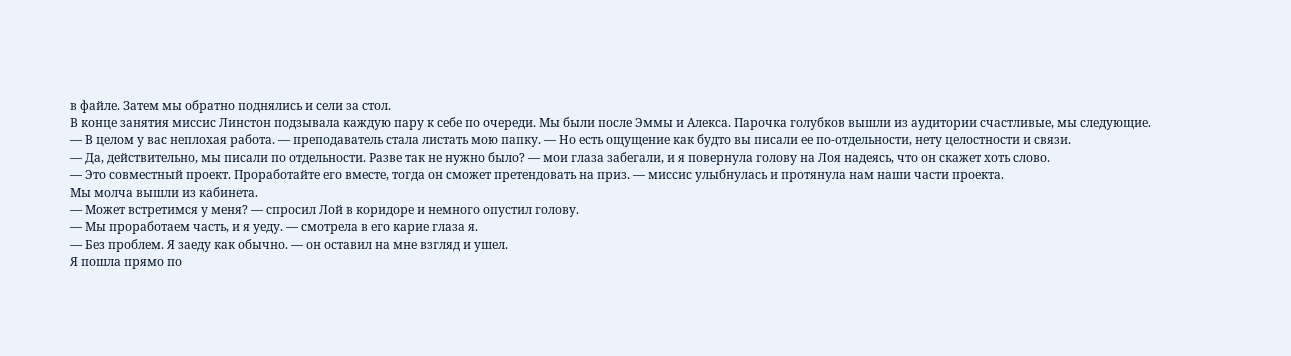в файле. Затем мы обратно поднялись и сели за стол.
В конце занятия миссис Линстон подзывала каждую пару к себе по очереди. Мы были после Эммы и Алекса. Парочка голубков вышли из аудитории счастливые, мы следующие.
— В целом у вас неплохая работа. — преподаватель стала листать мою папку. — Но есть ощущение как будто вы писали ее по-отдельности, нету целостности и связи.
— Да, действительно, мы писали по отдельности. Разве так не нужно было? — мои глаза забегали, и я повернула голову на Лоя надеясь, что он скажет хоть слово.
— Это совместный проект. Проработайте его вместе, тогда он сможет претендовать на приз. — миссис улыбнулась и протянула нам наши части проекта.
Мы молча вышли из кабинета.
— Может встретимся у меня? — спросил Лой в коридоре и немного опустил голову.
— Мы проработаем часть, и я уеду. — смотрела в его карие глаза я.
— Без проблем. Я заеду как обычно. — он оставил на мне взгляд и ушел.
Я пошла прямо по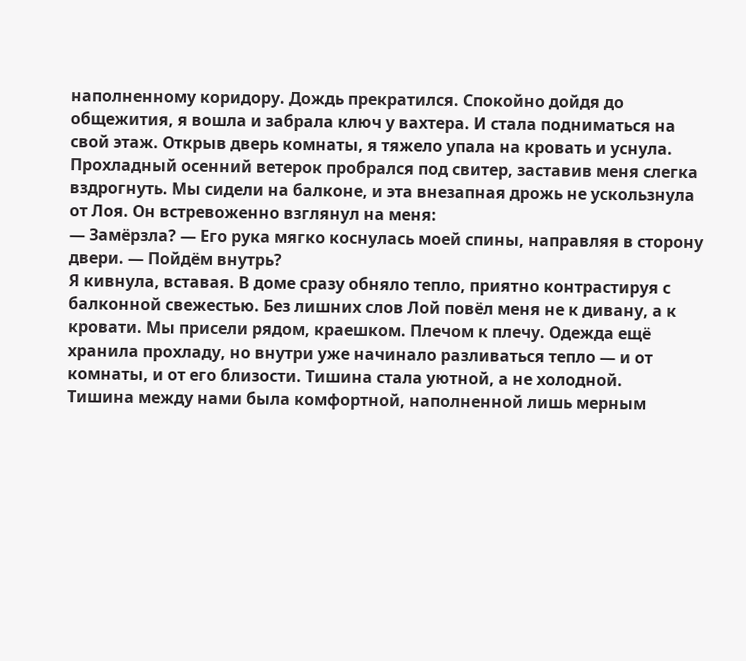наполненному коридору. Дождь прекратился. Спокойно дойдя до общежития, я вошла и забрала ключ у вахтера. И стала подниматься на свой этаж. Открыв дверь комнаты, я тяжело упала на кровать и уснула.
Прохладный осенний ветерок пробрался под свитер, заставив меня слегка вздрогнуть. Мы сидели на балконе, и эта внезапная дрожь не ускользнула от Лоя. Он встревоженно взглянул на меня:
— Замёрзла? — Его рука мягко коснулась моей спины, направляя в сторону двери. — Пойдём внутрь?
Я кивнула, вставая. В доме сразу обняло тепло, приятно контрастируя с балконной свежестью. Без лишних слов Лой повёл меня не к дивану, а к кровати. Мы присели рядом, краешком. Плечом к плечу. Одежда ещё хранила прохладу, но внутри уже начинало разливаться тепло — и от комнаты, и от его близости. Тишина стала уютной, а не холодной.
Тишина между нами была комфортной, наполненной лишь мерным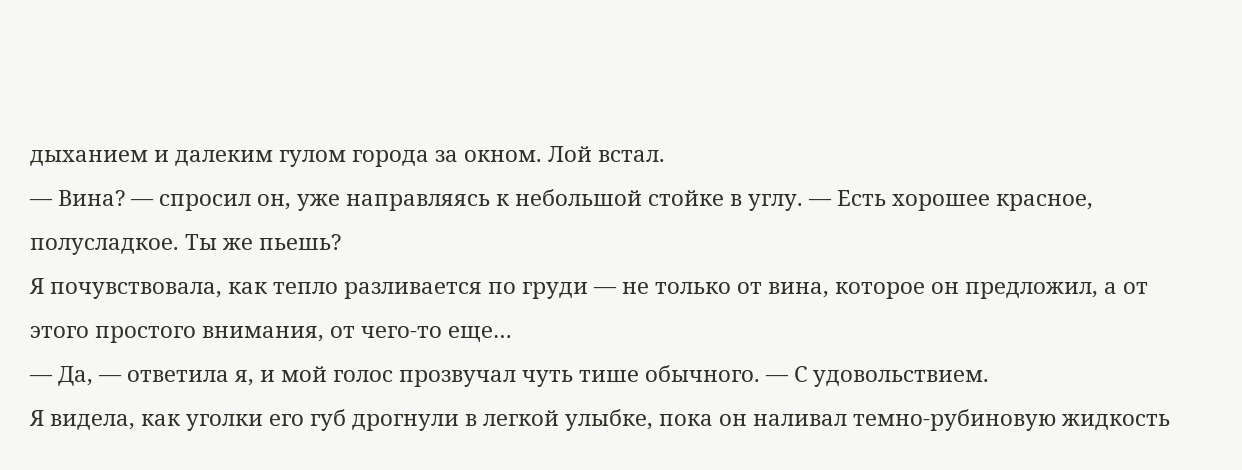дыханием и далеким гулом города за окном. Лой встал.
— Вина? — спросил он, уже направляясь к небольшой стойке в углу. — Есть хорошее красное, полусладкое. Ты же пьешь?
Я почувствовала, как тепло разливается по груди — не только от вина, которое он предложил, а от этого простого внимания, от чего-то еще…
— Да, — ответила я, и мой голос прозвучал чуть тише обычного. — С удовольствием.
Я видела, как уголки его губ дрогнули в легкой улыбке, пока он наливал темно-рубиновую жидкость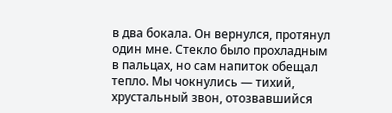в два бокала. Он вернулся, протянул один мне. Стекло было прохладным в пальцах, но сам напиток обещал тепло. Мы чокнулись — тихий, хрустальный звон, отозвавшийся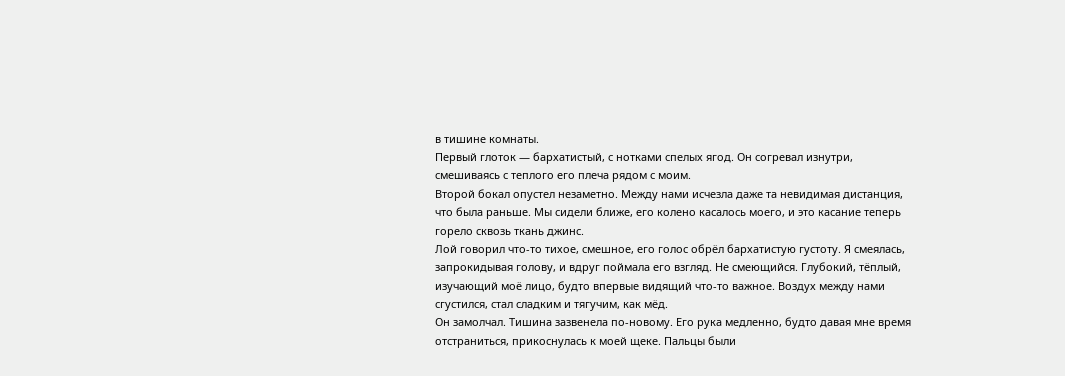в тишине комнаты.
Первый глоток — бархатистый, с нотками спелых ягод. Он согревал изнутри, смешиваясь с теплого его плеча рядом с моим.
Второй бокал опустел незаметно. Между нами исчезла даже та невидимая дистанция, что была раньше. Мы сидели ближе, его колено касалось моего, и это касание теперь горело сквозь ткань джинс.
Лой говорил что-то тихое, смешное, его голос обрёл бархатистую густоту. Я смеялась, запрокидывая голову, и вдруг поймала его взгляд. Не смеющийся. Глубокий, тёплый, изучающий моё лицо, будто впервые видящий что-то важное. Воздух между нами сгустился, стал сладким и тягучим, как мёд.
Он замолчал. Тишина зазвенела по-новому. Его рука медленно, будто давая мне время отстраниться, прикоснулась к моей щеке. Пальцы были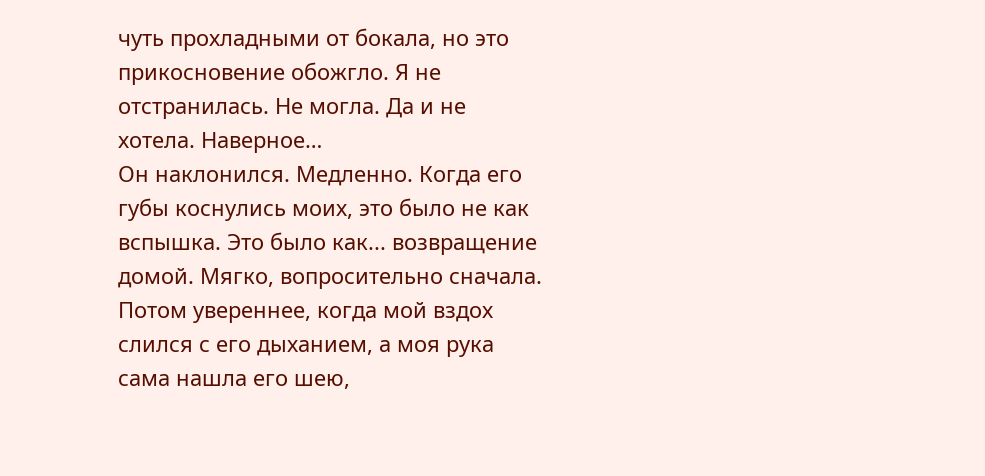чуть прохладными от бокала, но это прикосновение обожгло. Я не отстранилась. Не могла. Да и не хотела. Наверное…
Он наклонился. Медленно. Когда его губы коснулись моих, это было не как вспышка. Это было как... возвращение домой. Мягко, вопросительно сначала. Потом увереннее, когда мой вздох слился с его дыханием, а моя рука сама нашла его шею,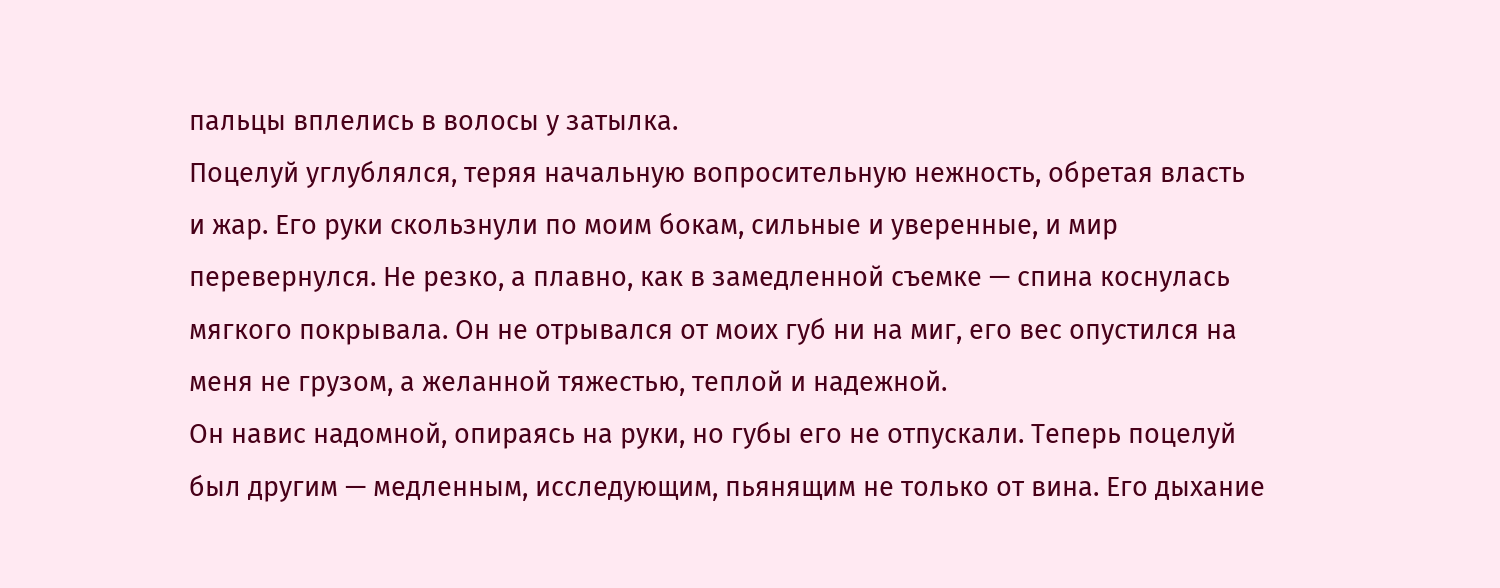пальцы вплелись в волосы у затылка.
Поцелуй углублялся, теряя начальную вопросительную нежность, обретая власть и жар. Его руки скользнули по моим бокам, сильные и уверенные, и мир перевернулся. Не резко, а плавно, как в замедленной съемке — спина коснулась мягкого покрывала. Он не отрывался от моих губ ни на миг, его вес опустился на меня не грузом, а желанной тяжестью, теплой и надежной.
Он навис надомной, опираясь на руки, но губы его не отпускали. Теперь поцелуй был другим — медленным, исследующим, пьянящим не только от вина. Его дыхание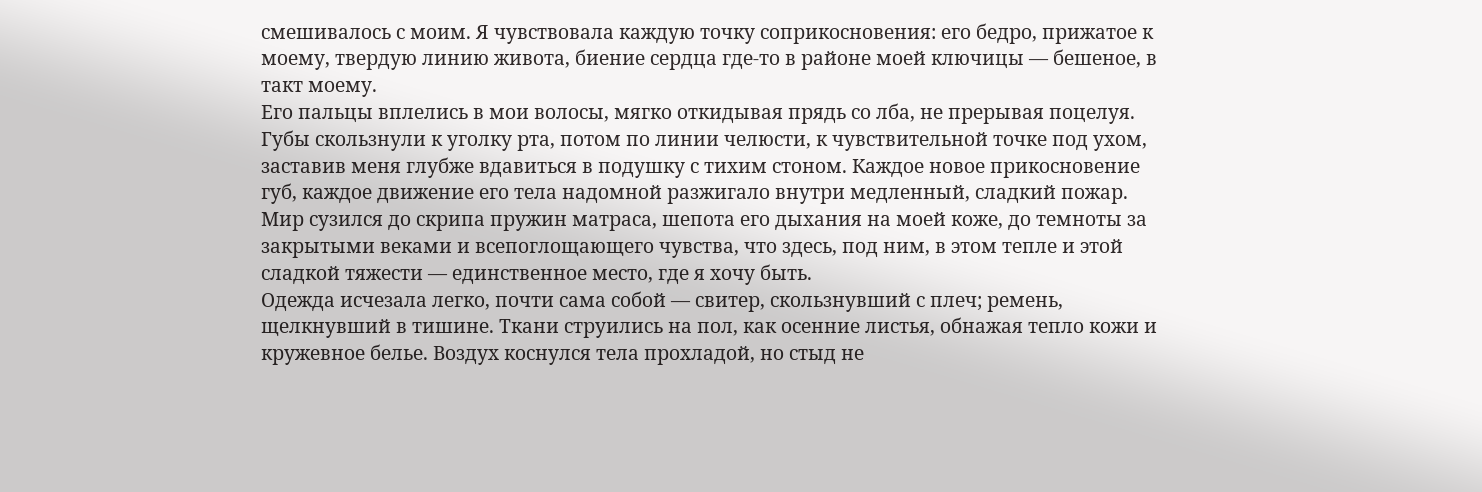смешивалось с моим. Я чувствовала каждую точку соприкосновения: его бедро, прижатое к моему, твердую линию живота, биение сердца где-то в районе моей ключицы — бешеное, в такт моему.
Его пальцы вплелись в мои волосы, мягко откидывая прядь со лба, не прерывая поцелуя. Губы скользнули к уголку рта, потом по линии челюсти, к чувствительной точке под ухом, заставив меня глубже вдавиться в подушку с тихим стоном. Каждое новое прикосновение губ, каждое движение его тела надомной разжигало внутри медленный, сладкий пожар. Мир сузился до скрипа пружин матраса, шепота его дыхания на моей коже, до темноты за закрытыми веками и всепоглощающего чувства, что здесь, под ним, в этом тепле и этой сладкой тяжести — единственное место, где я хочу быть.
Одежда исчезала легко, почти сама собой — свитер, скользнувший с плеч; ремень, щелкнувший в тишине. Ткани струились на пол, как осенние листья, обнажая тепло кожи и кружевное белье. Воздух коснулся тела прохладой, но стыд не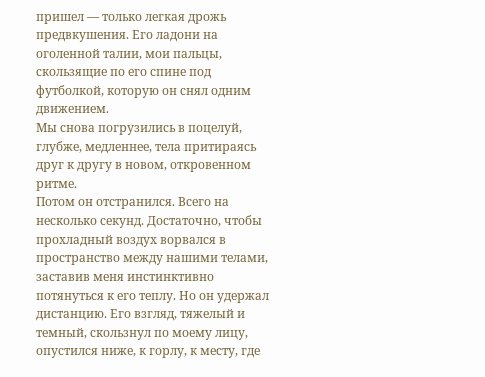пришел — только легкая дрожь предвкушения. Его ладони на оголенной талии, мои пальцы, скользящие по его спине под футболкой, которую он снял одним движением.
Мы снова погрузились в поцелуй, глубже, медленнее, тела притираясь друг к другу в новом, откровенном ритме.
Потом он отстранился. Всего на несколько секунд. Достаточно, чтобы прохладный воздух ворвался в пространство между нашими телами, заставив меня инстинктивно потянуться к его теплу. Но он удержал дистанцию. Его взгляд, тяжелый и темный, скользнул по моему лицу, опустился ниже, к горлу, к месту, где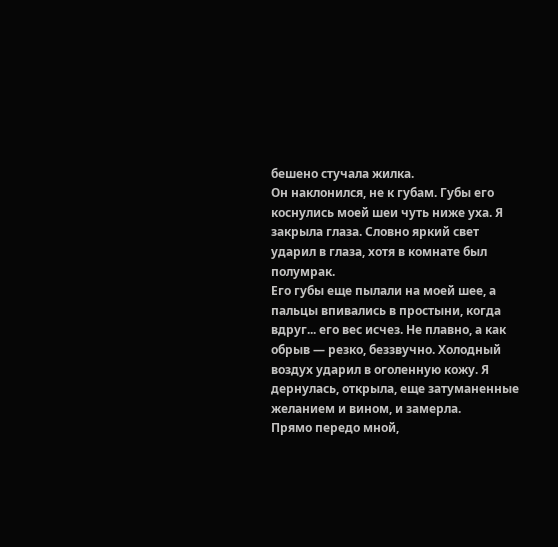бешено стучала жилка.
Он наклонился, не к губам. Губы его коснулись моей шеи чуть ниже уха. Я закрыла глаза. Словно яркий свет ударил в глаза, хотя в комнате был полумрак.
Его губы еще пылали на моей шее, а пальцы впивались в простыни, когда вдруг... его вес исчез. Не плавно, а как обрыв — резко, беззвучно. Холодный воздух ударил в оголенную кожу. Я дернулась, открыла, еще затуманенные желанием и вином, и замерла.
Прямо передо мной,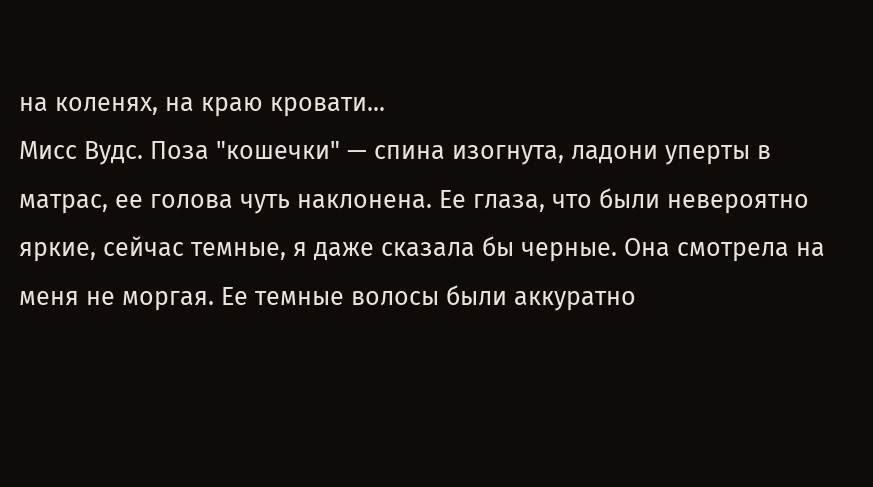на коленях, на краю кровати...
Мисс Вудс. Поза "кошечки" — спина изогнута, ладони уперты в матрас, ее голова чуть наклонена. Ее глаза, что были невероятно яркие, сейчас темные, я даже сказала бы черные. Она смотрела на меня не моргая. Ее темные волосы были аккуратно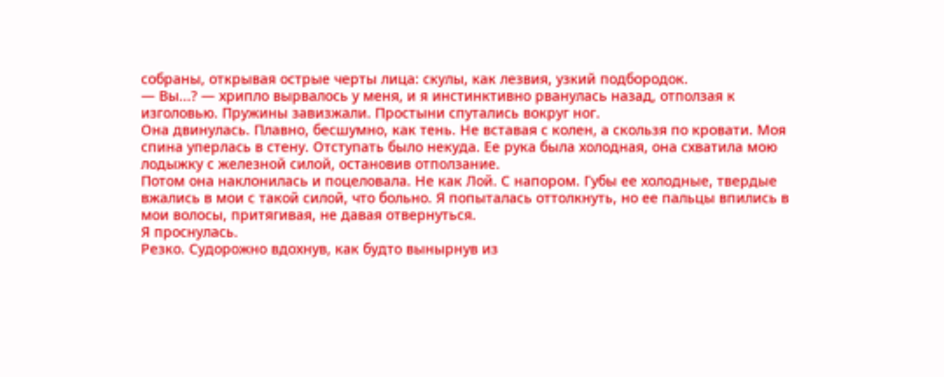собраны, открывая острые черты лица: скулы, как лезвия, узкий подбородок.
— Вы...? — хрипло вырвалось у меня, и я инстинктивно рванулась назад, отползая к изголовью. Пружины завизжали. Простыни спутались вокруг ног.
Она двинулась. Плавно, бесшумно, как тень. Не вставая с колен, а скользя по кровати. Моя спина уперлась в стену. Отступать было некуда. Ее рука была холодная, она схватила мою лодыжку с железной силой, остановив отползание.
Потом она наклонилась и поцеловала. Не как Лой. С напором. Губы ее холодные, твердые вжались в мои с такой силой, что больно. Я попыталась оттолкнуть, но ее пальцы впились в мои волосы, притягивая, не давая отвернуться.
Я проснулась.
Резко. Судорожно вдохнув, как будто вынырнув из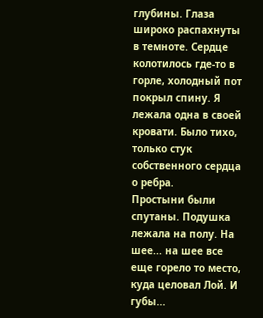глубины. Глаза широко распахнуты в темноте. Сердце колотилось где-то в горле, холодный пот покрыл спину. Я лежала одна в своей кровати. Было тихо, только стук собственного сердца о ребра.
Простыни были спутаны. Подушка лежала на полу. На шее... на шее все еще горело то место, куда целовал Лой. И губы...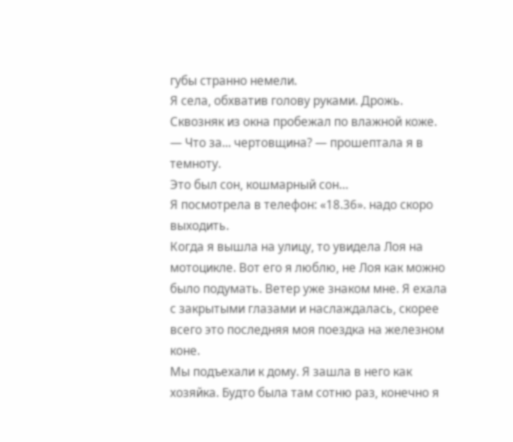губы странно немели.
Я села, обхватив голову руками. Дрожь. Сквозняк из окна пробежал по влажной коже.
— Что за... чертовщина? — прошептала я в темноту.
Это был сон, кошмарный сон…
Я посмотрела в телефон: «18.36». надо скоро выходить.
Когда я вышла на улицу, то увидела Лоя на мотоцикле. Вот его я люблю, не Лоя как можно было подумать. Ветер уже знаком мне. Я ехала с закрытыми глазами и наслаждалась, скорее всего это последняя моя поездка на железном коне.
Мы подъехали к дому. Я зашла в него как хозяйка. Будто была там сотню раз, конечно я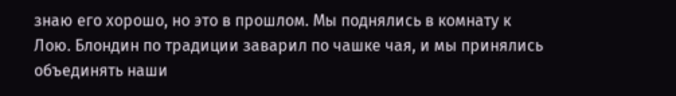знаю его хорошо, но это в прошлом. Мы поднялись в комнату к Лою. Блондин по традиции заварил по чашке чая, и мы принялись объединять наши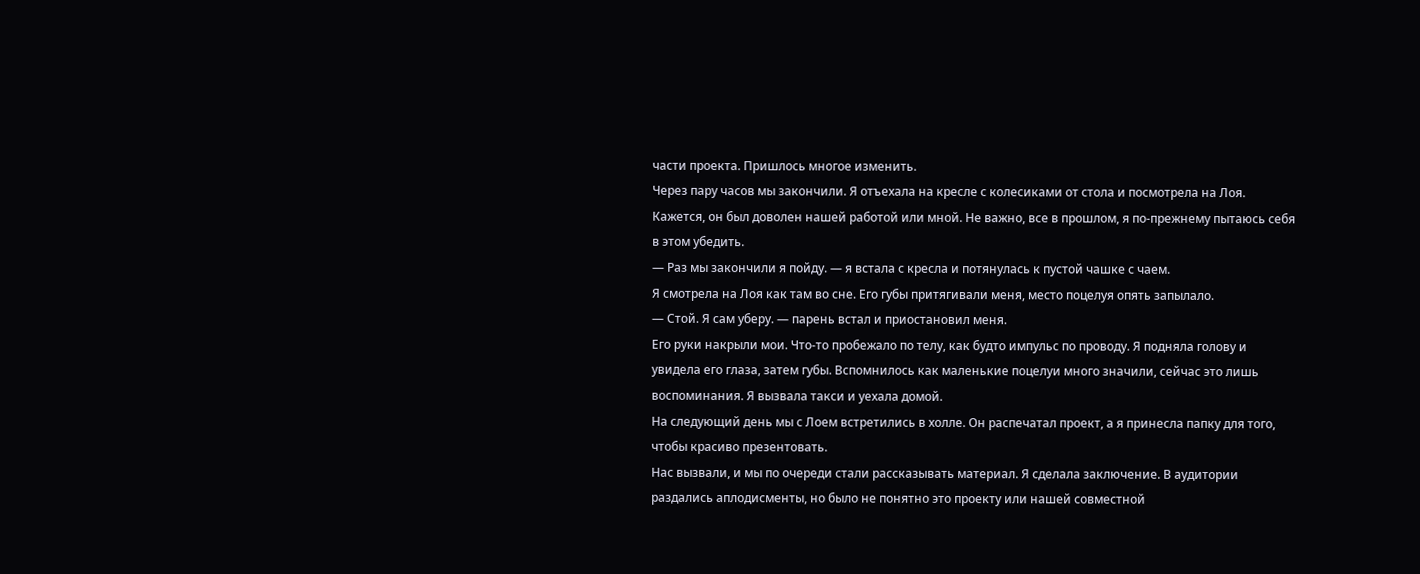части проекта. Пришлось многое изменить.
Через пару часов мы закончили. Я отъехала на кресле с колесиками от стола и посмотрела на Лоя. Кажется, он был доволен нашей работой или мной. Не важно, все в прошлом, я по-прежнему пытаюсь себя в этом убедить.
— Раз мы закончили я пойду. — я встала с кресла и потянулась к пустой чашке с чаем.
Я смотрела на Лоя как там во сне. Его губы притягивали меня, место поцелуя опять запылало.
— Стой. Я сам уберу. — парень встал и приостановил меня.
Его руки накрыли мои. Что-то пробежало по телу, как будто импульс по проводу. Я подняла голову и увидела его глаза, затем губы. Вспомнилось как маленькие поцелуи много значили, сейчас это лишь воспоминания. Я вызвала такси и уехала домой.
На следующий день мы с Лоем встретились в холле. Он распечатал проект, а я принесла папку для того, чтобы красиво презентовать.
Нас вызвали, и мы по очереди стали рассказывать материал. Я сделала заключение. В аудитории раздались аплодисменты, но было не понятно это проекту или нашей совместной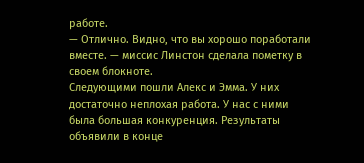работе.
— Отлично. Видно, что вы хорошо поработали вместе. — миссис Линстон сделала пометку в своем блокноте.
Следующими пошли Алекс и Эмма. У них достаточно неплохая работа. У нас с ними была большая конкуренция. Результаты объявили в конце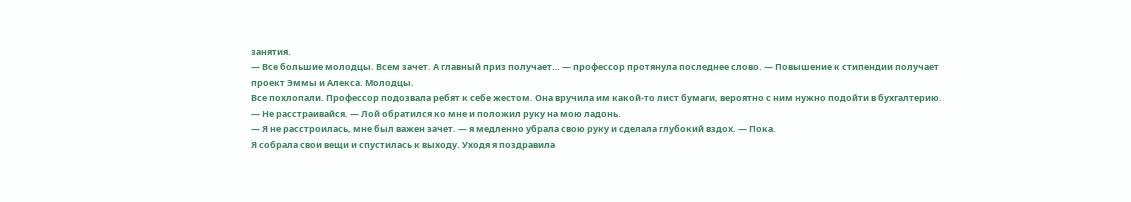занятия.
— Все большие молодцы. Всем зачет. А главный приз получает… — профессор протянула последнее слово. — Повышение к стипендии получает проект Эммы и Алекса. Молодцы.
Все похлопали. Профессор подозвала ребят к себе жестом. Она вручила им какой-то лист бумаги, вероятно с ним нужно подойти в бухгалтерию.
— Не расстраивайся. — Лой обратился ко мне и положил руку на мою ладонь.
— Я не расстроилась, мне был важен зачет. — я медленно убрала свою руку и сделала глубокий вздох. — Пока.
Я собрала свои вещи и спустилась к выходу. Уходя я поздравила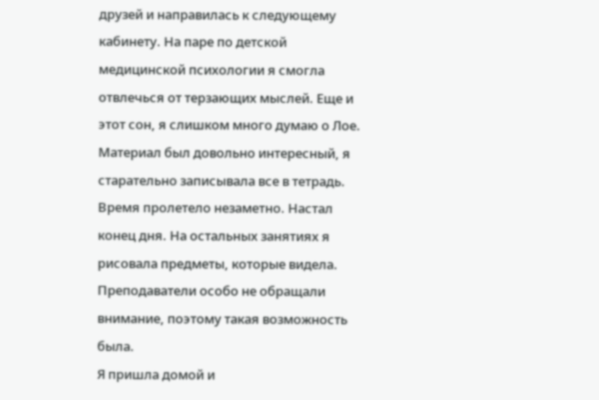друзей и направилась к следующему кабинету. На паре по детской медицинской психологии я смогла отвлечься от терзающих мыслей. Еще и этот сон, я слишком много думаю о Лое.
Материал был довольно интересный, я старательно записывала все в тетрадь. Время пролетело незаметно. Настал конец дня. На остальных занятиях я рисовала предметы, которые видела. Преподаватели особо не обращали внимание, поэтому такая возможность была.
Я пришла домой и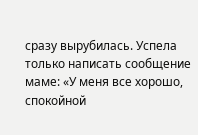сразу вырубилась. Успела только написать сообщение маме: «У меня все хорошо, спокойной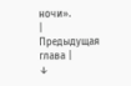ночи».
| Предыдущая глава |
↓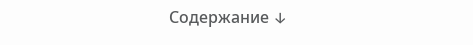Содержание ↓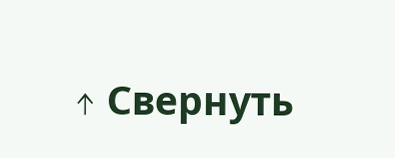↑ Свернуть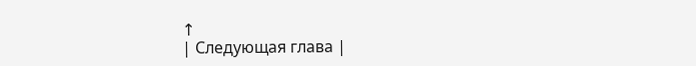↑
| Следующая глава |